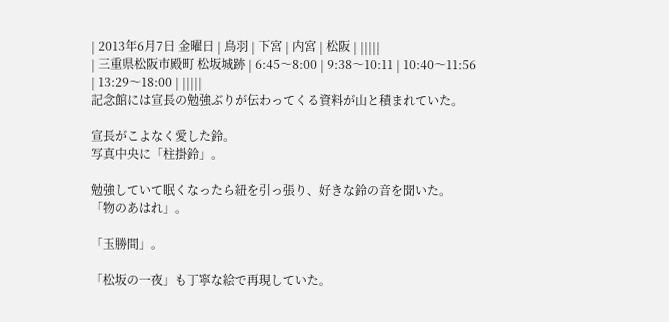| 2013年6月7日 金曜日 | 鳥羽 | 下宮 | 内宮 | 松阪 | |||||
| 三重県松阪市殿町 松坂城跡 | 6:45〜8:00 | 9:38〜10:11 | 10:40〜11:56 | 13:29〜18:00 | |||||
記念館には宣長の勉強ぶりが伝わってくる資料が山と積まれていた。

宣長がこよなく愛した鈴。
写真中央に「柱掛鈴」。

勉強していて眠くなったら紐を引っ張り、好きな鈴の音を聞いた。
「物のあはれ」。

「玉勝間」。

「松坂の一夜」も丁寧な絵で再現していた。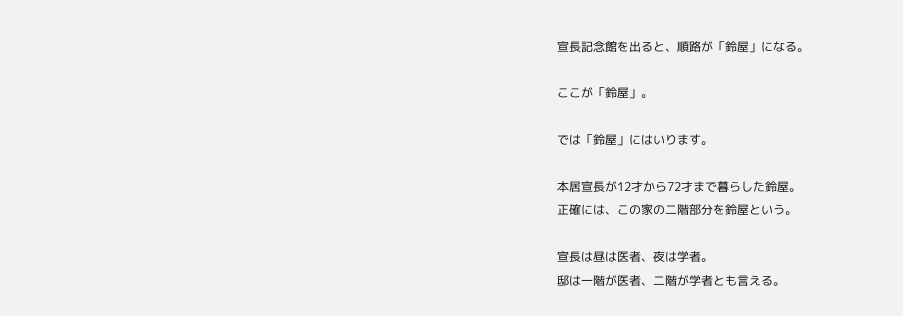宣長記念館を出ると、順路が「鈴屋」になる。

ここが「鈴屋」。

では「鈴屋」にはいります。

本居宣長が12才から72才まで暮らした鈴屋。
正確には、この家の二階部分を鈴屋という。

宣長は昼は医者、夜は学者。
邸は一階が医者、二階が学者とも言える。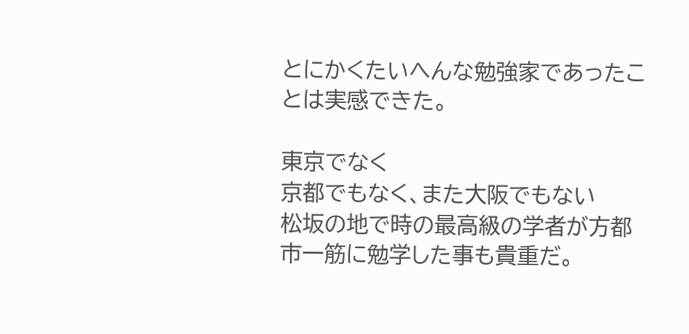とにかくたいへんな勉強家であったことは実感できた。

東京でなく
京都でもなく、また大阪でもない
松坂の地で時の最高級の学者が方都市一筋に勉学した事も貴重だ。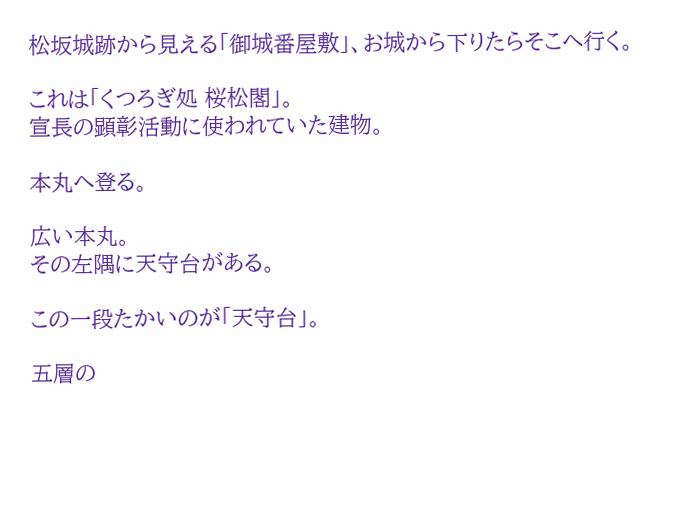松坂城跡から見える「御城番屋敷」、お城から下りたらそこへ行く。

これは「くつろぎ処 桜松閣」。
宣長の顕彰活動に使われていた建物。

本丸へ登る。

広い本丸。
その左隅に天守台がある。

この一段たかいのが「天守台」。

五層の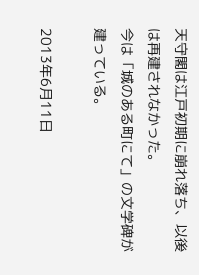天守閣は江戸初期に崩れ落ち、以後は再建されなかった。
今は「城のある町にて」の文学碑が建っている。

2013年6月11日